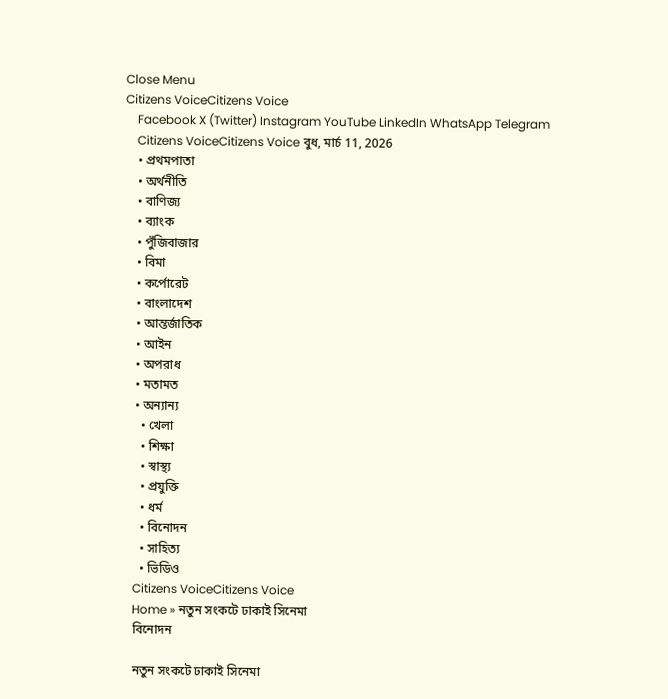Close Menu
Citizens VoiceCitizens Voice
    Facebook X (Twitter) Instagram YouTube LinkedIn WhatsApp Telegram
    Citizens VoiceCitizens Voice বুধ, মার্চ 11, 2026
    • প্রথমপাতা
    • অর্থনীতি
    • বাণিজ্য
    • ব্যাংক
    • পুঁজিবাজার
    • বিমা
    • কর্পোরেট
    • বাংলাদেশ
    • আন্তর্জাতিক
    • আইন
    • অপরাধ
    • মতামত
    • অন্যান্য
      • খেলা
      • শিক্ষা
      • স্বাস্থ্য
      • প্রযুক্তি
      • ধর্ম
      • বিনোদন
      • সাহিত্য
      • ভিডিও
    Citizens VoiceCitizens Voice
    Home » নতুন সংকটে ঢাকাই সিনেমা
    বিনোদন

    নতুন সংকটে ঢাকাই সিনেমা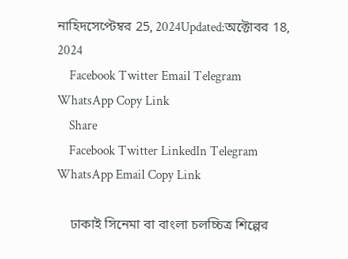নাহিদসেপ্টেম্বর 25, 2024Updated:অক্টোবর 18, 2024
    Facebook Twitter Email Telegram WhatsApp Copy Link
    Share
    Facebook Twitter LinkedIn Telegram WhatsApp Email Copy Link

    ঢাকাই সিনেমা বা বাংলা চলচ্চিত্র শিল্পের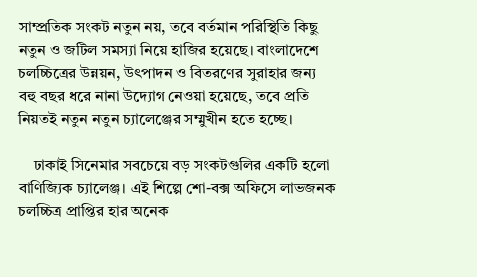সাম্প্রতিক সংকট নতুন নয়, তবে বর্তমান পরিস্থিতি কিছু নতুন ও জটিল সমস্যা নিয়ে হাজির হয়েছে। বাংলাদেশে চলচ্চিত্রের উন্নয়ন, উৎপাদন ও বিতরণের সুরাহার জন্য বহু বছর ধরে নানা উদ্যোগ নেওয়া হয়েছে, তবে প্রতি নিয়তই নতুন নতুন চ্যালেঞ্জের সম্মুখীন হতে হচ্ছে।

    ঢাকাই সিনেমার সবচেয়ে বড় সংকটগুলির একটি হলো বাণিজ্যিক চ্যালেঞ্জ। এই শিল্পে শো-বক্স অফিসে লাভজনক চলচ্চিত্র প্রাপ্তির হার অনেক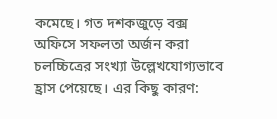কমেছে। গত দশকজুড়ে বক্স অফিসে সফলতা অর্জন করা চলচ্চিত্রের সংখ্যা উল্লেখযোগ্যভাবে হ্রাস পেয়েছে। এর কিছু কারণ: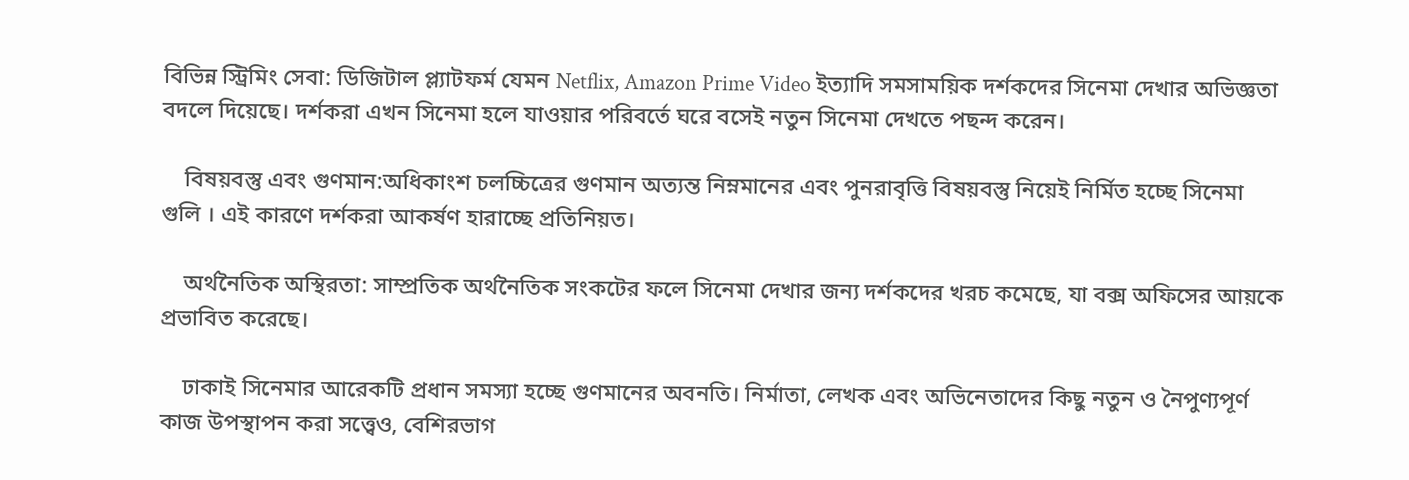বিভিন্ন স্ট্রিমিং সেবা: ডিজিটাল প্ল্যাটফর্ম যেমন Netflix, Amazon Prime Video ইত্যাদি সমসাময়িক দর্শকদের সিনেমা দেখার অভিজ্ঞতা বদলে দিয়েছে। দর্শকরা এখন সিনেমা হলে যাওয়ার পরিবর্তে ঘরে বসেই নতুন সিনেমা দেখতে পছন্দ করেন।

    বিষয়বস্তু এবং গুণমান:অধিকাংশ চলচ্চিত্রের গুণমান অত্যন্ত নিম্নমানের এবং পুনরাবৃত্তি বিষয়বস্তু নিয়েই নির্মিত হচ্ছে সিনেমা গুলি । এই কারণে দর্শকরা আকর্ষণ হারাচ্ছে প্রতিনিয়ত।

    অর্থনৈতিক অস্থিরতা: সাম্প্রতিক অর্থনৈতিক সংকটের ফলে সিনেমা দেখার জন্য দর্শকদের খরচ কমেছে, যা বক্স অফিসের আয়কে প্রভাবিত করেছে।

    ঢাকাই সিনেমার আরেকটি প্রধান সমস্যা হচ্ছে গুণমানের অবনতি। নির্মাতা, লেখক এবং অভিনেতাদের কিছু নতুন ও নৈপুণ্যপূর্ণ কাজ উপস্থাপন করা সত্ত্বেও, বেশিরভাগ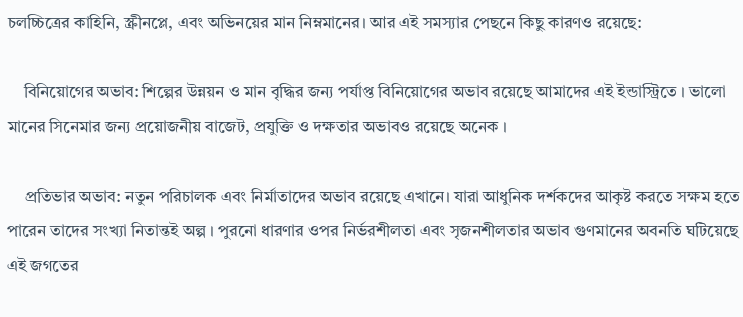চলচ্চিত্রের কাহিনি, স্ক্রীনপ্লে, এবং অভিনয়ের মান নিম্নমানের। আর এই সমস্যার পেছনে কিছু কারণও রয়েছে:

    বিনিয়োগের অভাব: শিল্পের উন্নয়ন ও মান বৃদ্ধির জন্য পর্যাপ্ত বিনিয়োগের অভাব রয়েছে আমাদের এই ইন্ডাস্ট্রিতে । ভালো মানের সিনেমার জন্য প্রয়োজনীয় বাজেট, প্রযুক্তি ও দক্ষতার অভাবও রয়েছে অনেক ।

    প্রতিভার অভাব: নতুন পরিচালক এবং নির্মাতাদের অভাব রয়েছে এখানে। যারা আধুনিক দর্শকদের আকৃষ্ট করতে সক্ষম হতে পারেন তাদের সংখ্যা নিতান্তই অল্প । পুরনো ধারণার ওপর নির্ভরশীলতা এবং সৃজনশীলতার অভাব গুণমানের অবনতি ঘটিয়েছে এই জগতের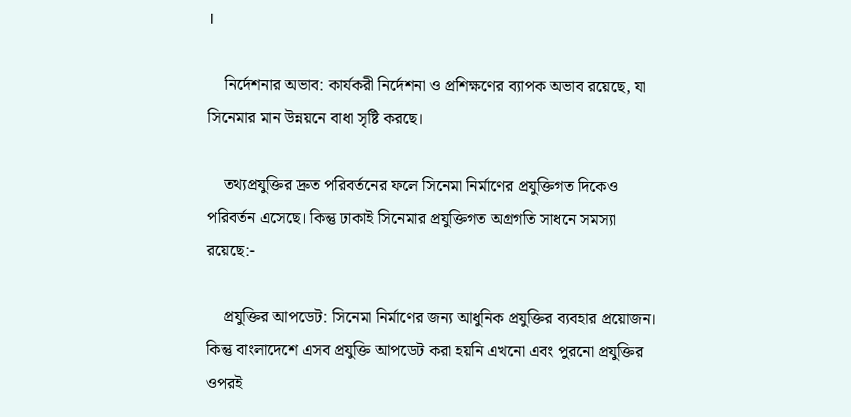।

    নির্দেশনার অভাব: কার্যকরী নির্দেশনা ও প্রশিক্ষণের ব্যাপক অভাব রয়েছে, যা সিনেমার মান উন্নয়নে বাধা সৃষ্টি করছে।

    তথ্যপ্রযুক্তির দ্রুত পরিবর্তনের ফলে সিনেমা নির্মাণের প্রযুক্তিগত দিকেও পরিবর্তন এসেছে। কিন্তু ঢাকাই সিনেমার প্রযুক্তিগত অগ্রগতি সাধনে সমস্যা রয়েছে:-

    প্রযুক্তির আপডেট: সিনেমা নির্মাণের জন্য আধুনিক প্রযুক্তির ব্যবহার প্রয়োজন। কিন্তু বাংলাদেশে এসব প্রযুক্তি আপডেট করা হয়নি এখনো এবং পুরনো প্রযুক্তির ওপরই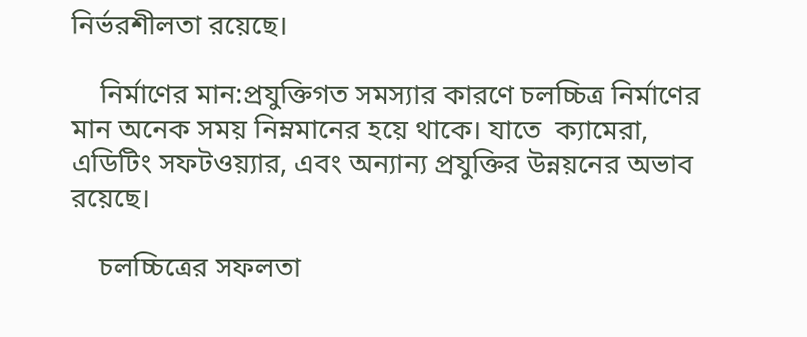নির্ভরশীলতা রয়েছে।

    নির্মাণের মান:প্রযুক্তিগত সমস্যার কারণে চলচ্চিত্র নির্মাণের মান অনেক সময় নিম্নমানের হয়ে থাকে। যাতে  ক্যামেরা, এডিটিং সফটওয়্যার, এবং অন্যান্য প্রযুক্তির উন্নয়নের অভাব রয়েছে।

    চলচ্চিত্রের সফলতা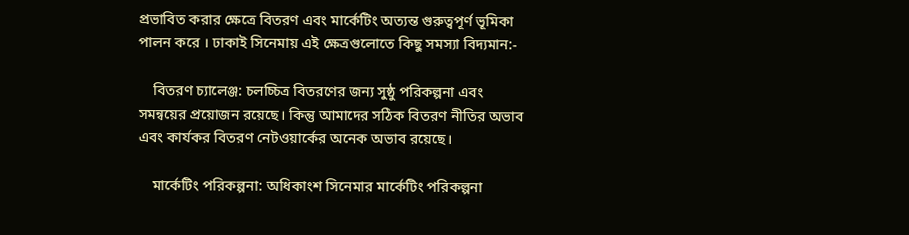প্রভাবিত করার ক্ষেত্রে বিতরণ এবং মার্কেটিং অত্যন্ত গুরুত্বপূর্ণ ভূমিকা পালন করে । ঢাকাই সিনেমায় এই ক্ষেত্রগুলোতে কিছু সমস্যা বিদ্যমান:-

    বিতরণ চ্যালেঞ্জ: চলচ্চিত্র বিতরণের জন্য সুষ্ঠু পরিকল্পনা এবং সমন্বয়ের প্রয়োজন রয়েছে। কিন্তু আমাদের সঠিক বিতরণ নীতির অভাব এবং কার্যকর বিতরণ নেটওয়ার্কের অনেক অভাব রয়েছে।

    মার্কেটিং পরিকল্পনা: অধিকাংশ সিনেমার মার্কেটিং পরিকল্পনা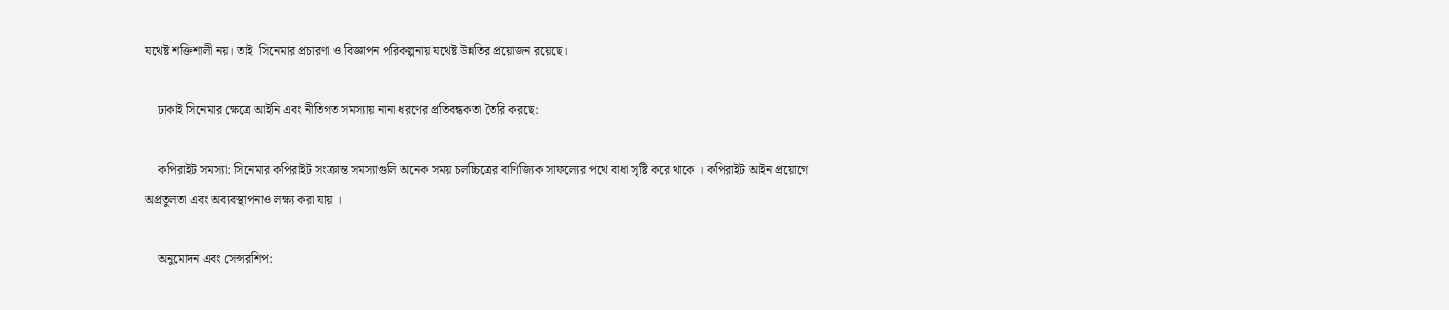যথেষ্ট শক্তিশালী নয়। তাই  সিনেমার প্রচারণা ও বিজ্ঞাপন পরিকল্পনায় যথেষ্ট উন্নতির প্রয়োজন রয়েছে।

    ঢাকাই সিনেমার ক্ষেত্রে আইনি এবং নীতিগত সমস্যায় নানা ধরণের প্রতিবন্ধকতা তৈরি করছে:

    কপিরাইট সমস্যা: সিনেমার কপিরাইট সংক্রান্ত সমস্যাগুলি অনেক সময় চলচ্চিত্রের বাণিজ্যিক সাফল্যের পথে বাধা সৃষ্টি করে থাকে । কপিরাইট আইন প্রয়োগে অপ্রতুলতা এবং অব্যবস্থাপনাও লক্ষ্য করা যায় ।

    অনুমোদন এবং সেন্সরশিপ: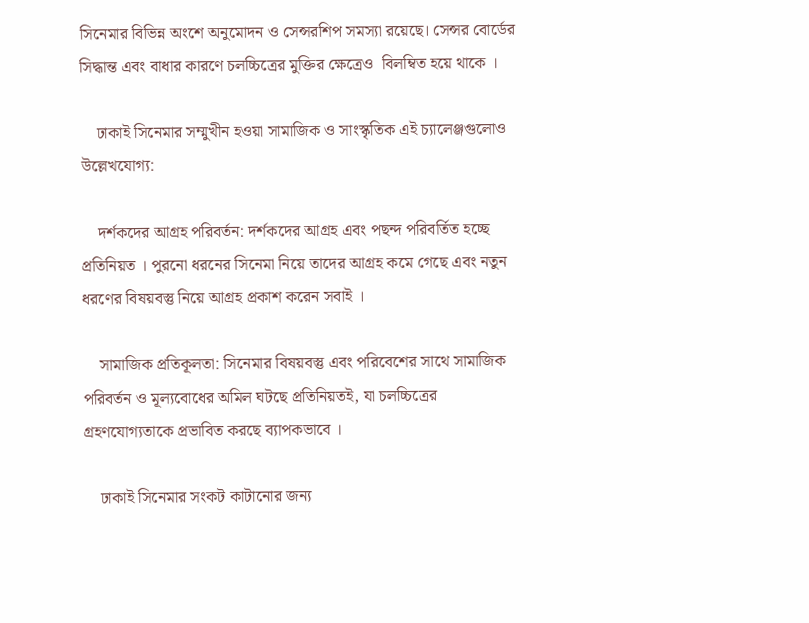সিনেমার বিভিন্ন অংশে অনুমোদন ও সেন্সরশিপ সমস্যা রয়েছে। সেন্সর বোর্ডের সিদ্ধান্ত এবং বাধার কারণে চলচ্চিত্রের মুক্তির ক্ষেত্রেও  বিলম্বিত হয়ে থাকে ।

    ঢাকাই সিনেমার সম্মুখীন হওয়া সামাজিক ও সাংস্কৃতিক এই চ্যালেঞ্জগুলোও উল্লেখযোগ্য:

    দর্শকদের আগ্রহ পরিবর্তন: দর্শকদের আগ্রহ এবং পছন্দ পরিবর্তিত হচ্ছে প্রতিনিয়ত । পুরনো ধরনের সিনেমা নিয়ে তাদের আগ্রহ কমে গেছে এবং নতুন ধরণের বিষয়বস্তু নিয়ে আগ্রহ প্রকাশ করেন সবাই ।

    সামাজিক প্রতিকূলতা: সিনেমার বিষয়বস্তু এবং পরিবেশের সাথে সামাজিক পরিবর্তন ও মূল্যবোধের অমিল ঘটছে প্রতিনিয়তই, যা চলচ্চিত্রের গ্রহণযোগ্যতাকে প্রভাবিত করছে ব্যাপকভাবে ।

    ঢাকাই সিনেমার সংকট কাটানোর জন্য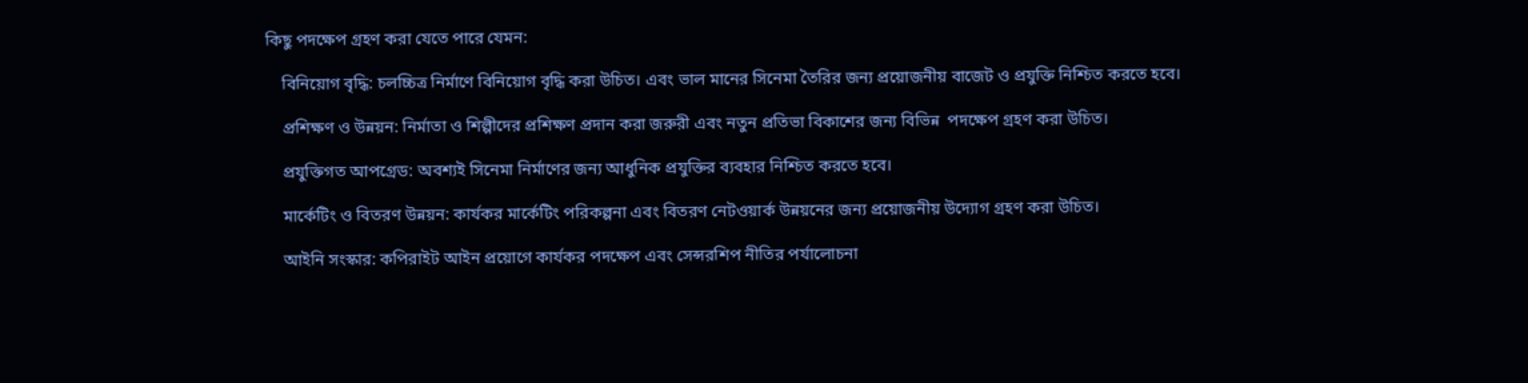কিছু পদক্ষেপ গ্রহণ করা যেতে পারে যেমন:

    বিনিয়োগ বৃদ্ধি: চলচ্চিত্র নির্মাণে বিনিয়োগ বৃদ্ধি করা উচিত। এবং ভাল মানের সিনেমা তৈরির জন্য প্রয়োজনীয় বাজেট ও প্রযুক্তি নিশ্চিত করতে হবে।

    প্রশিক্ষণ ও উন্নয়ন: নির্মাতা ও শিল্পীদের প্রশিক্ষণ প্রদান করা জরুরী এবং নতুন প্রতিভা বিকাশের জন্য বিভিন্ন  পদক্ষেপ গ্রহণ করা উচিত।

    প্রযুক্তিগত আপগ্রেড: অবশ্যই সিনেমা নির্মাণের জন্য আধুনিক প্রযুক্তির ব্যবহার নিশ্চিত করতে হবে।

    মার্কেটিং ও বিতরণ উন্নয়ন: কার্যকর মার্কেটিং পরিকল্পনা এবং বিতরণ নেটওয়ার্ক উন্নয়নের জন্য প্রয়োজনীয় উদ্যোগ গ্রহণ করা উচিত।

    আইনি সংস্কার: কপিরাইট আইন প্রয়োগে কার্যকর পদক্ষেপ এবং সেন্সরশিপ নীতির পর্যালোচনা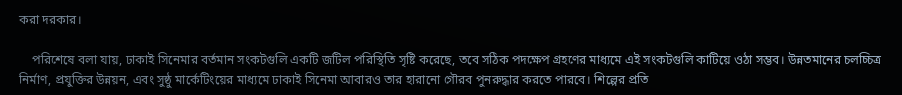করা দরকার।

    পরিশেষে বলা যায়, ঢাকাই সিনেমার বর্তমান সংকটগুলি একটি জটিল পরিস্থিতি সৃষ্টি করেছে, তবে সঠিক পদক্ষেপ গ্রহণের মাধ্যমে এই সংকটগুলি কাটিয়ে ওঠা সম্ভব। উন্নতমানের চলচ্চিত্র নির্মাণ, প্রযুক্তির উন্নয়ন, এবং সুষ্ঠু মার্কেটিংয়ের মাধ্যমে ঢাকাই সিনেমা আবারও তার হারানো গৌরব পুনরুদ্ধার করতে পারবে। শিল্পের প্রতি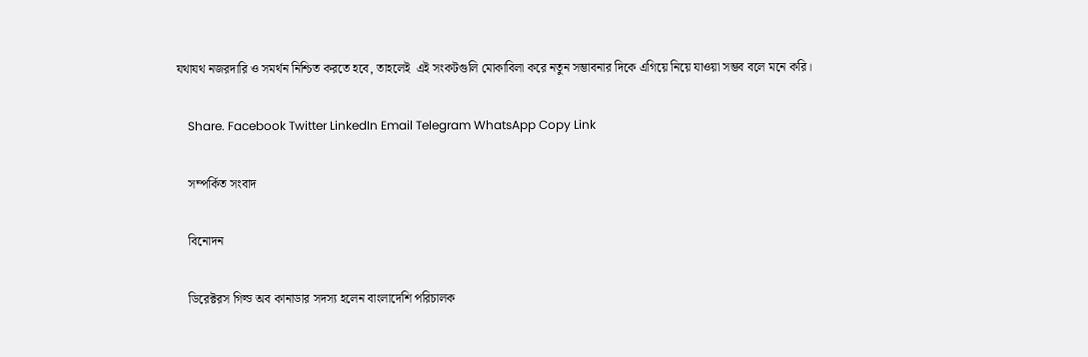যথাযথ নজরদারি ও সমর্থন নিশ্চিত করতে হবে, তাহলেই  এই সংকটগুলি মোকাবিলা করে নতুন সম্ভাবনার দিকে এগিয়ে নিয়ে যাওয়া সম্ভব বলে মনে করি।

    Share. Facebook Twitter LinkedIn Email Telegram WhatsApp Copy Link

    সম্পর্কিত সংবাদ

    বিনোদন

    ডিরেক্টরস গিল্ড অব কানাডার সদস্য হলেন বাংলাদেশি পরিচালক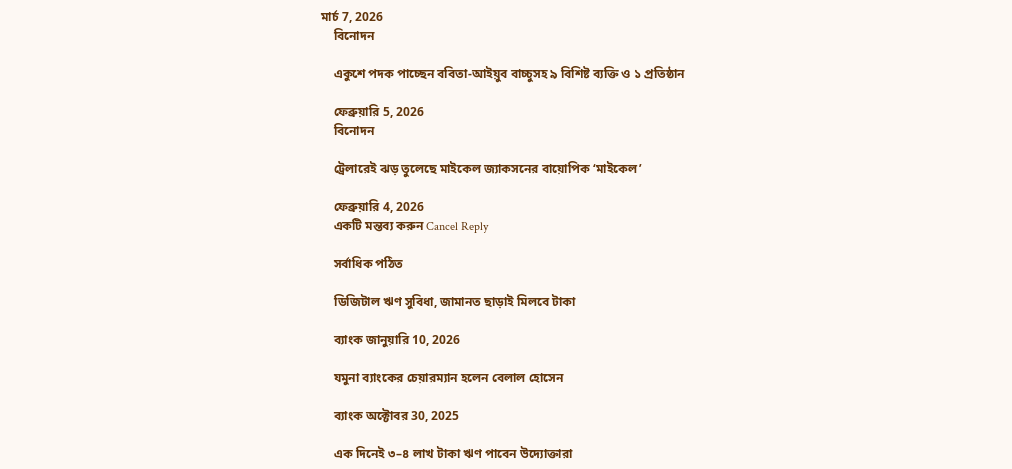মার্চ 7, 2026
    বিনোদন

    একুশে পদক পাচ্ছেন ববিতা-আইয়ুব বাচ্চুসহ ৯ বিশিষ্ট ব্যক্তি ও ১ প্রতিষ্ঠান

    ফেব্রুয়ারি 5, 2026
    বিনোদন

    ট্রেলারেই ঝড় তুলেছে মাইকেল জ্যাকসনের বায়োপিক ‘মাইকেল’

    ফেব্রুয়ারি 4, 2026
    একটি মন্তব্য করুন Cancel Reply

    সর্বাধিক পঠিত

    ডিজিটাল ঋণ সুবিধা, জামানত ছাড়াই মিলবে টাকা

    ব্যাংক জানুয়ারি 10, 2026

    যমুনা ব্যাংকের চেয়ারম্যান হলেন বেলাল হোসেন

    ব্যাংক অক্টোবর 30, 2025

    এক দিনেই ৩–৪ লাখ টাকা ঋণ পাবেন উদ্যোক্তারা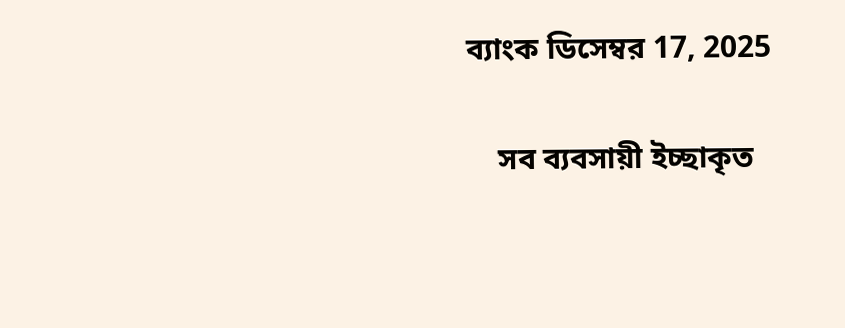ব্যাংক ডিসেম্বর 17, 2025

    সব ব্যবসায়ী ইচ্ছাকৃত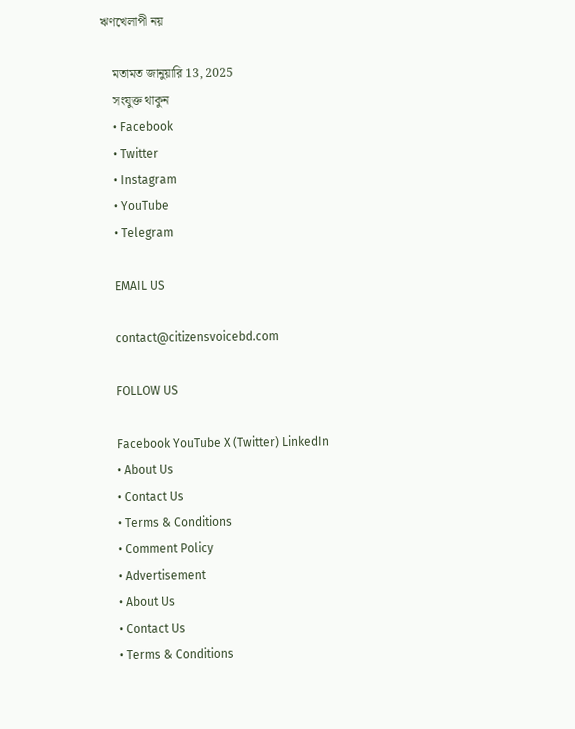ঋণখেলাপী নয়

    মতামত জানুয়ারি 13, 2025
    সংযুক্ত থাকুন
    • Facebook
    • Twitter
    • Instagram
    • YouTube
    • Telegram

    EMAIL US

    contact@citizensvoicebd.com

    FOLLOW US

    Facebook YouTube X (Twitter) LinkedIn
    • About Us
    • Contact Us
    • Terms & Conditions
    • Comment Policy
    • Advertisement
    • About Us
    • Contact Us
    • Terms & Conditions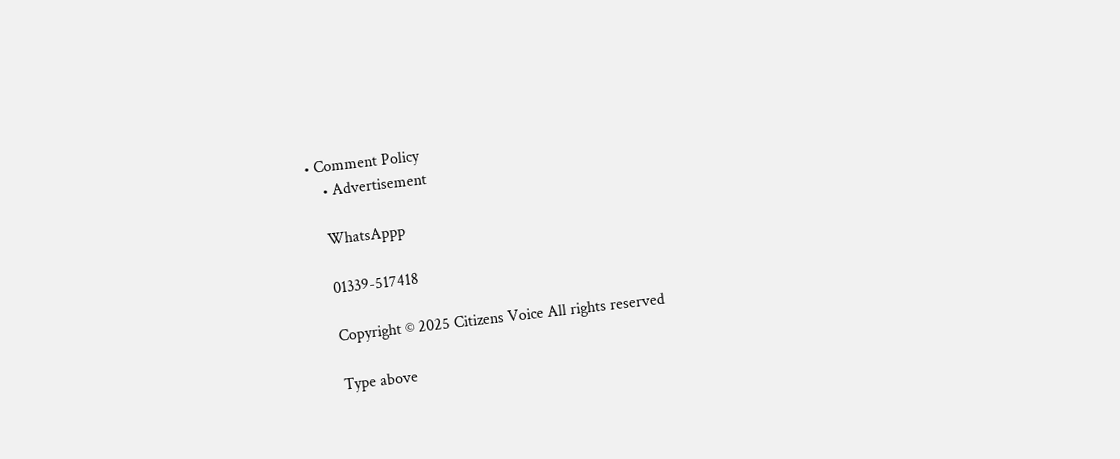• Comment Policy
    • Advertisement

    WhatsAppp

    01339-517418

    Copyright © 2025 Citizens Voice All rights reserved

    Type above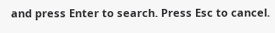and press Enter to search. Press Esc to cancel.